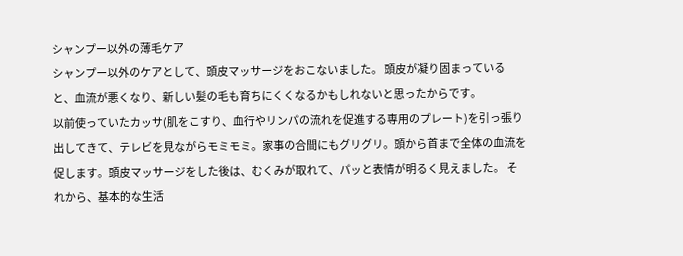シャンプー以外の薄毛ケア
シャンプー以外のケアとして、頭皮マッサージをおこないました。 頭皮が凝り固まっていると、血流が悪くなり、新しい髪の毛も育ちにくくなるかもしれないと思ったからです。
以前使っていたカッサ(肌をこすり、血行やリンパの流れを促進する専用のプレート)を引っ張り出してきて、テレビを見ながらモミモミ。家事の合間にもグリグリ。頭から首まで全体の血流を促します。頭皮マッサージをした後は、むくみが取れて、パッと表情が明るく見えました。 それから、基本的な生活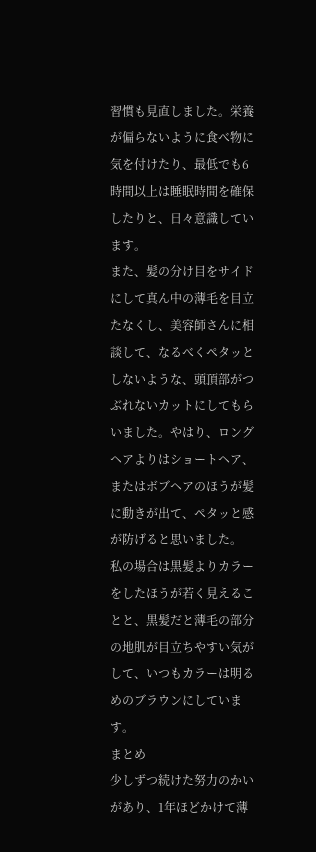習慣も見直しました。栄養が偏らないように食べ物に気を付けたり、最低でも6時間以上は睡眠時間を確保したりと、日々意識しています。
また、髪の分け目をサイドにして真ん中の薄毛を目立たなくし、美容師さんに相談して、なるべくペタッとしないような、頭頂部がつぶれないカットにしてもらいました。やはり、ロングヘアよりはショートヘア、またはボブヘアのほうが髪に動きが出て、ペタッと感が防げると思いました。
私の場合は黒髪よりカラーをしたほうが若く見えることと、黒髪だと薄毛の部分の地肌が目立ちやすい気がして、いつもカラーは明るめのブラウンにしています。
まとめ
少しずつ続けた努力のかいがあり、1年ほどかけて薄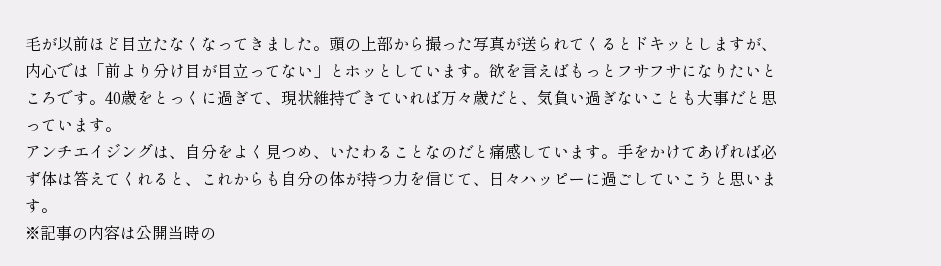毛が以前ほど目立たなくなってきました。頭の上部から撮った写真が送られてくるとドキッとしますが、内心では「前より分け目が目立ってない」とホッとしています。欲を言えばもっとフサフサになりたいところです。40歳をとっくに過ぎて、現状維持できていれば万々歳だと、気負い過ぎないことも大事だと思っています。
アンチエイジングは、自分をよく見つめ、いたわることなのだと痛感しています。手をかけてあげれば必ず体は答えてくれると、これからも自分の体が持つ力を信じて、日々ハッピーに過ごしていこうと思います。
※記事の内容は公開当時の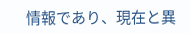情報であり、現在と異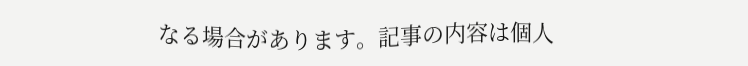なる場合があります。記事の内容は個人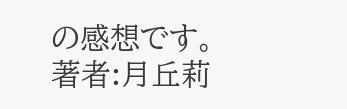の感想です。
著者:月丘莉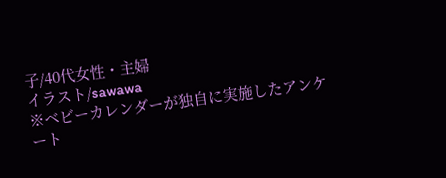子/40代女性・主婦
イラスト/sawawa
※ベビーカレンダーが独自に実施したアンケート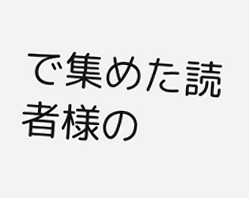で集めた読者様の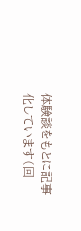体験談をもとに記事化しています(回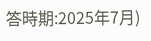答時期:2025年7月)